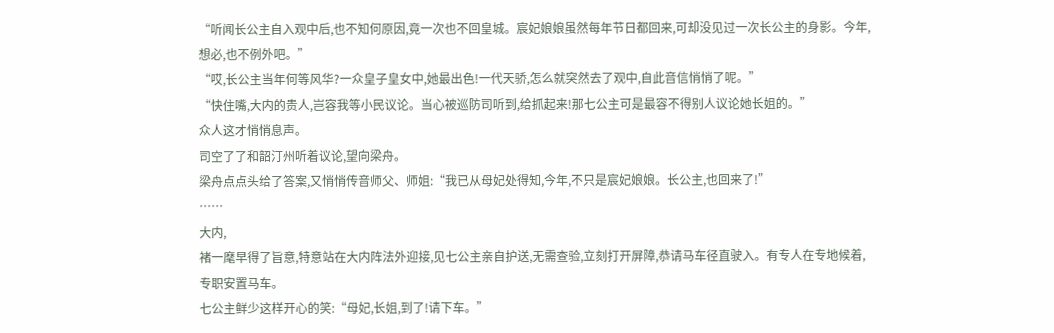“听闻长公主自入观中后,也不知何原因,竟一次也不回皇城。宸妃娘娘虽然每年节日都回来,可却没见过一次长公主的身影。今年,想必,也不例外吧。”
“哎,长公主当年何等风华?一众皇子皇女中,她最出色!一代天骄,怎么就突然去了观中,自此音信悄悄了呢。”
“快住嘴,大内的贵人,岂容我等小民议论。当心被巡防司听到,给抓起来!那七公主可是最容不得别人议论她长姐的。”
众人这才悄悄息声。
司空了了和韶汀州听着议论,望向梁舟。
梁舟点点头给了答案,又悄悄传音师父、师姐:“我已从母妃处得知,今年,不只是宸妃娘娘。长公主,也回来了!”
……
大内,
褚一麾早得了旨意,特意站在大内阵法外迎接,见七公主亲自护送,无需查验,立刻打开屏障,恭请马车径直驶入。有专人在专地候着,专职安置马车。
七公主鲜少这样开心的笑:“母妃,长姐,到了!请下车。”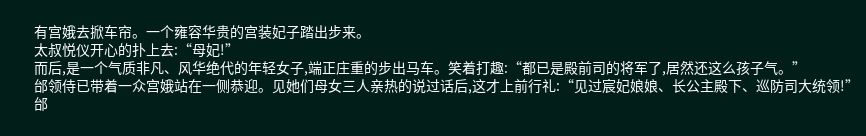有宫娥去掀车帘。一个雍容华贵的宫装妃子踏出步来。
太叔悦仪开心的扑上去:“母妃!”
而后,是一个气质非凡、风华绝代的年轻女子,端正庄重的步出马车。笑着打趣:“都已是殿前司的将军了,居然还这么孩子气。”
邰领侍已带着一众宫娥站在一侧恭迎。见她们母女三人亲热的说过话后,这才上前行礼:“见过宸妃娘娘、长公主殿下、巡防司大统领!”
邰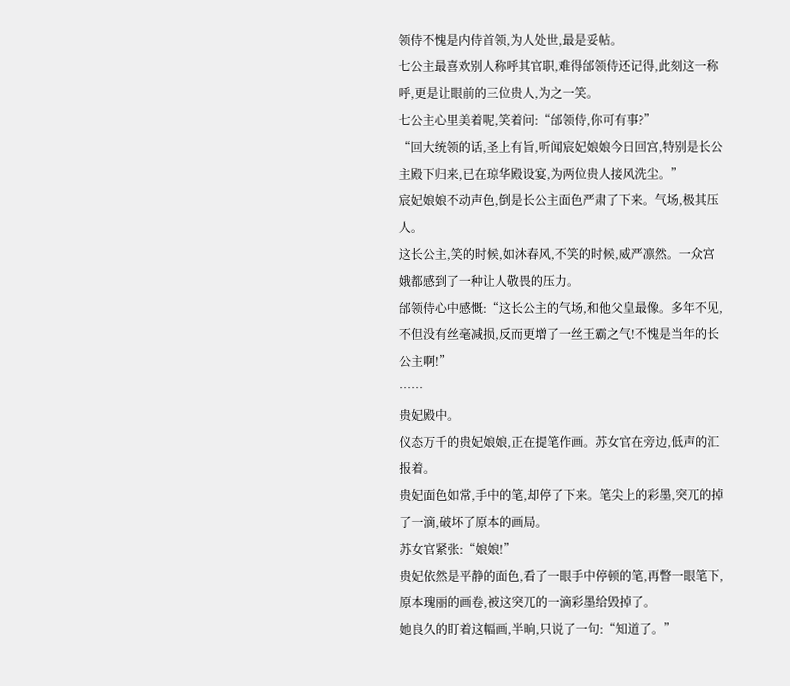领侍不愧是内侍首领,为人处世,最是妥帖。
七公主最喜欢别人称呼其官职,难得邰领侍还记得,此刻这一称呼,更是让眼前的三位贵人,为之一笑。
七公主心里美着呢,笑着问:“邰领侍,你可有事?”
“回大统领的话,圣上有旨,听闻宸妃娘娘今日回宫,特别是长公主殿下归来,已在琼华殿设宴,为两位贵人接风洗尘。”
宸妃娘娘不动声色,倒是长公主面色严肃了下来。气场,极其压人。
这长公主,笑的时候,如沐春风,不笑的时候,威严凛然。一众宫娥都感到了一种让人敬畏的压力。
邰领侍心中感慨:“这长公主的气场,和他父皇最像。多年不见,不但没有丝毫减损,反而更增了一丝王霸之气!不愧是当年的长公主啊!”
……
贵妃殿中。
仪态万千的贵妃娘娘,正在提笔作画。苏女官在旁边,低声的汇报着。
贵妃面色如常,手中的笔,却停了下来。笔尖上的彩墨,突兀的掉了一滴,破坏了原本的画局。
苏女官紧张:“娘娘!”
贵妃依然是平静的面色,看了一眼手中停顿的笔,再瞥一眼笔下,原本瑰丽的画卷,被这突兀的一滴彩墨给毁掉了。
她良久的盯着这幅画,半晌,只说了一句:“知道了。”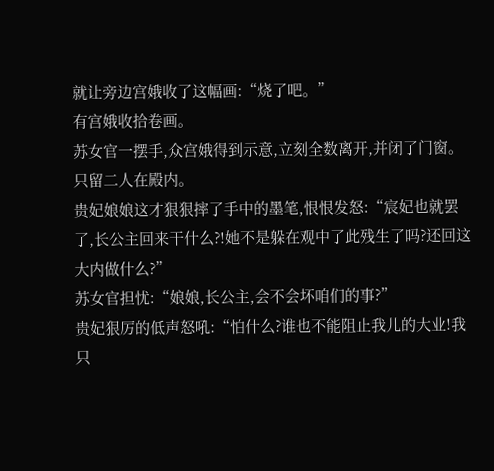就让旁边宫娥收了这幅画:“烧了吧。”
有宫娥收拾卷画。
苏女官一摆手,众宫娥得到示意,立刻全数离开,并闭了门窗。只留二人在殿内。
贵妃娘娘这才狠狠摔了手中的墨笔,恨恨发怒:“宸妃也就罢了,长公主回来干什么?!她不是躲在观中了此残生了吗?还回这大内做什么?”
苏女官担忧:“娘娘,长公主,会不会坏咱们的事?”
贵妃狠厉的低声怒吼:“怕什么?谁也不能阻止我儿的大业!我只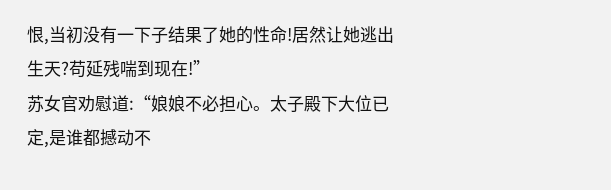恨,当初没有一下子结果了她的性命!居然让她逃出生天?苟延残喘到现在!”
苏女官劝慰道:“娘娘不必担心。太子殿下大位已定,是谁都撼动不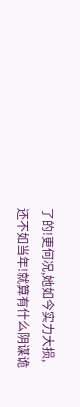了的!更何况,她如今实力大损,还不如当年!就算有什么阴谋诡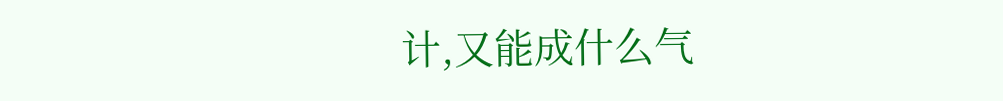计,又能成什么气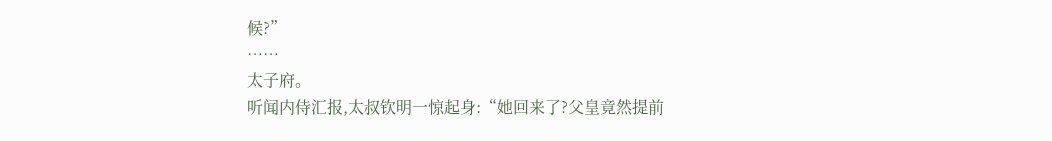候?”
……
太子府。
听闻内侍汇报,太叔钦明一惊起身:“她回来了?父皇竟然提前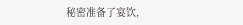秘密准备了宴饮,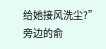给她接风洗尘?”
旁边的俞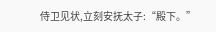侍卫见状,立刻安抚太子:“殿下。”